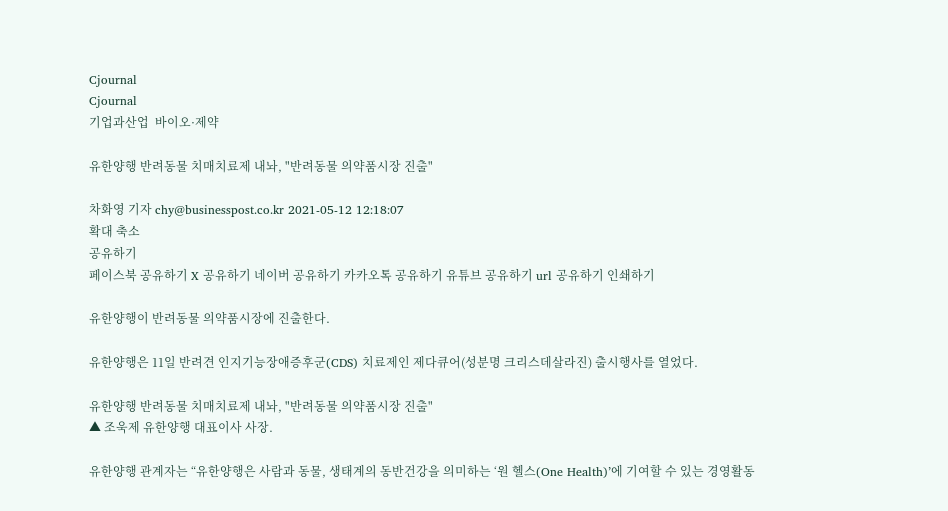Cjournal
Cjournal
기업과산업  바이오·제약

유한양행 반려동물 치매치료제 내놔, "반려동물 의약품시장 진출"

차화영 기자 chy@businesspost.co.kr 2021-05-12 12:18:07
확대 축소
공유하기
페이스북 공유하기 X 공유하기 네이버 공유하기 카카오톡 공유하기 유튜브 공유하기 url 공유하기 인쇄하기

유한양행이 반려동물 의약품시장에 진출한다.

유한양행은 11일 반려견 인지기능장애증후군(CDS) 치료제인 제다큐어(성분명 크리스데살라진) 출시행사를 열었다.

유한양행 반려동물 치매치료제 내놔, "반려동물 의약품시장 진출"
▲ 조욱제 유한양행 대표이사 사장.

유한양행 관계자는 “유한양행은 사람과 동물, 생태계의 동반건강을 의미하는 ‘원 헬스(One Health)’에 기여할 수 있는 경영활동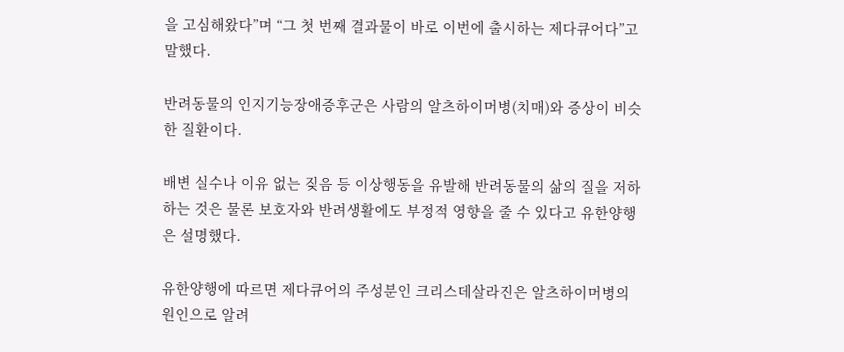을 고심해왔다”며 “그 첫 번째 결과물이 바로 이번에 출시하는 제다큐어다”고 말했다.

반려동물의 인지기능장애증후군은 사람의 알츠하이머병(치매)와 증상이 비슷한 질환이다.

배변 실수나 이유 없는 짖음 등 이상행동을 유발해 반려동물의 삶의 질을 저하하는 것은 물론 보호자와 반려생활에도 부정적 영향을 줄 수 있다고 유한양행은 설명했다.

유한양행에 따르면 제다큐어의 주성분인 크리스데살라진은 알츠하이머병의 원인으로 알려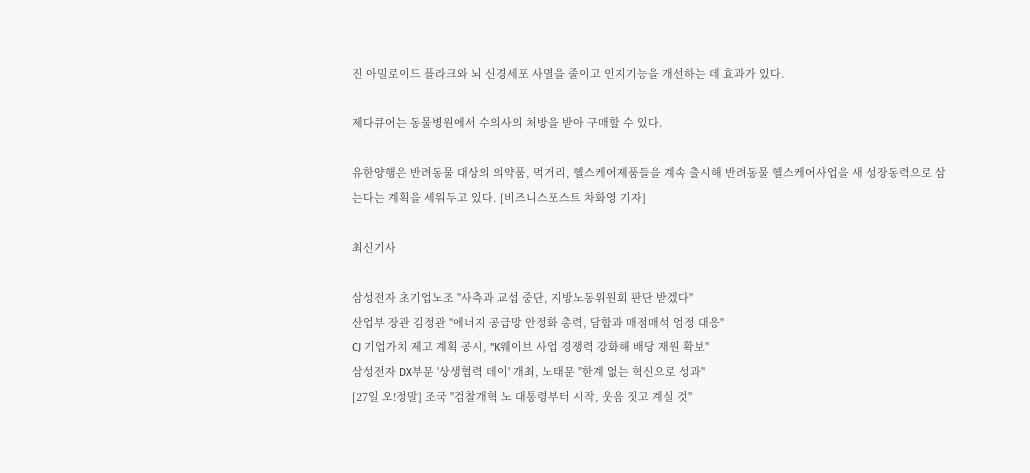진 아밀로이드 플라크와 뇌 신경세포 사멸을 줄이고 인지기능을 개선하는 데 효과가 있다.

제다큐어는 동물병원에서 수의사의 처방을 받아 구매할 수 있다.

유한양행은 반려동물 대상의 의약품, 먹거리, 헬스케어제품들을 계속 출시해 반려동물 헬스케어사업을 새 성장동력으로 삼는다는 계획을 세워두고 있다. [비즈니스포스트 차화영 기자]

최신기사

삼성전자 초기업노조 "사측과 교섭 중단, 지방노동위원회 판단 받겠다"
산업부 장관 김정관 "에너지 공급망 안정화 총력, 담합과 매점매석 엄정 대응"
CJ 기업가치 제고 계획 공시, "K웨이브 사업 경쟁력 강화해 배당 재원 확보"
삼성전자 DX부문 '상생협력 데이' 개최, 노태문 "한계 없는 혁신으로 성과"
[27일 오!정말] 조국 "검찰개혁 노 대통령부터 시작, 웃음 짓고 계실 것"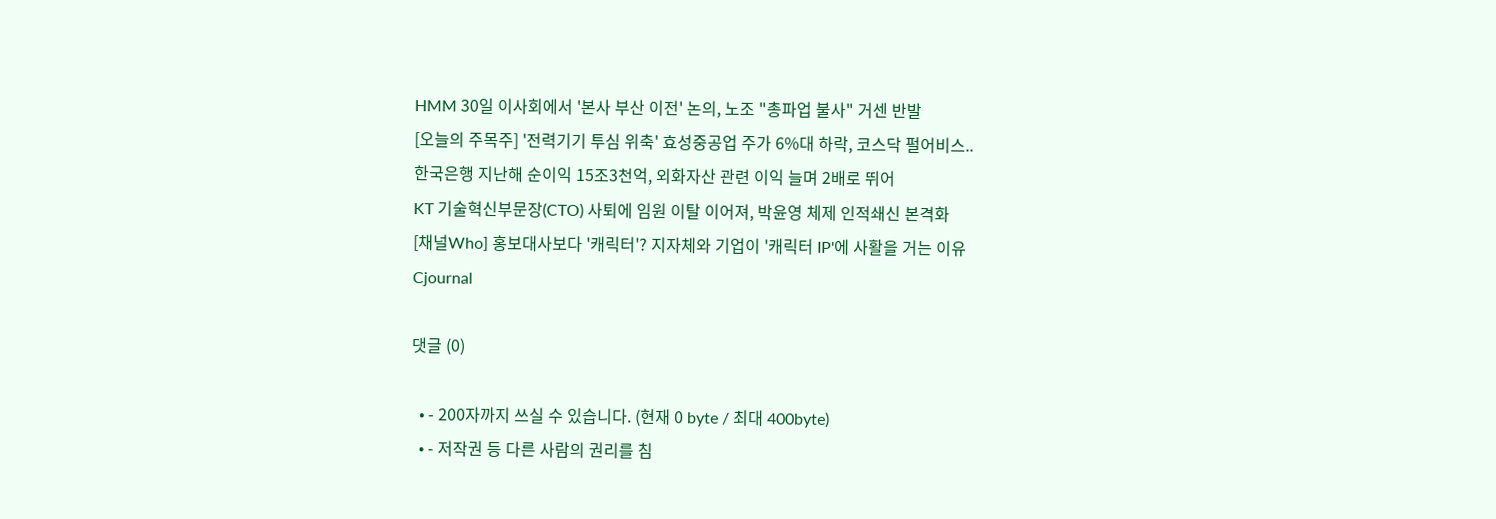HMM 30일 이사회에서 '본사 부산 이전' 논의, 노조 "총파업 불사" 거센 반발
[오늘의 주목주] '전력기기 투심 위축' 효성중공업 주가 6%대 하락, 코스닥 펄어비스..
한국은행 지난해 순이익 15조3천억, 외화자산 관련 이익 늘며 2배로 뛰어
KT 기술혁신부문장(CTO) 사퇴에 임원 이탈 이어져, 박윤영 체제 인적쇄신 본격화
[채널Who] 홍보대사보다 '캐릭터'? 지자체와 기업이 '캐릭터 IP'에 사활을 거는 이유
Cjournal

댓글 (0)

  • - 200자까지 쓰실 수 있습니다. (현재 0 byte / 최대 400byte)
  • - 저작권 등 다른 사람의 권리를 침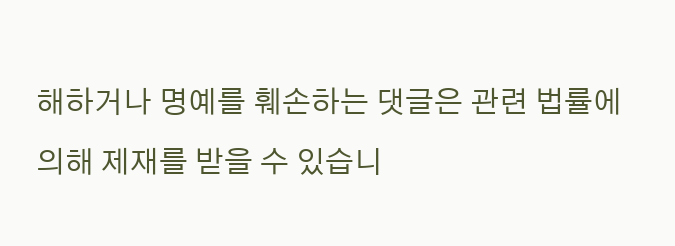해하거나 명예를 훼손하는 댓글은 관련 법률에 의해 제재를 받을 수 있습니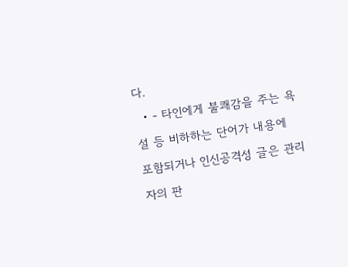다.
  • - 타인에게 불쾌감을 주는 욕설 등 비하하는 단어가 내용에 포함되거나 인신공격성 글은 관리자의 판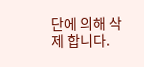단에 의해 삭제 합니다.